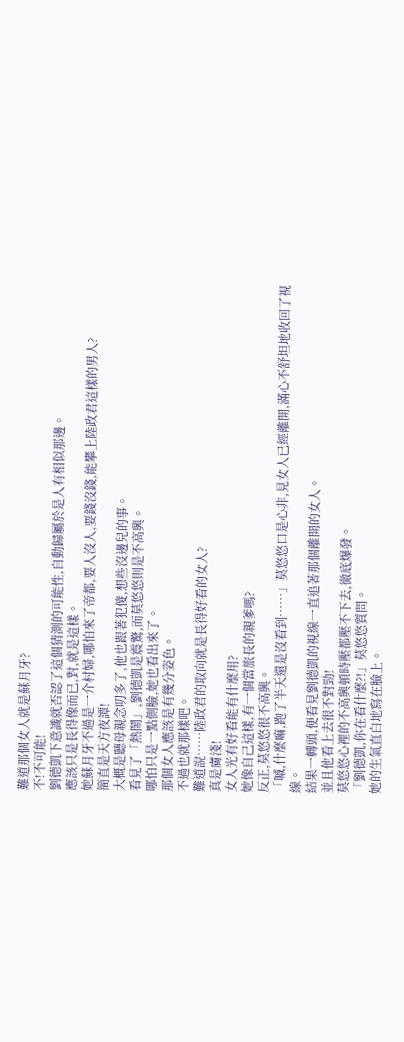難道那個女人就是蘇月牙?
不!不可能!
劉德凱下意識就否認了這個猜測的可能性,自動歸屬於是人有相似那邊。
應該只是長得像而已,對,就是這樣。
她蘇月牙不過是一介村婦,哪怕來了帝都,要人沒人,要錢沒錢,能攀上陸政君這樣的男人?
簡直是天方夜譚!
大概是聽母親念叨多了,他也跟著犯傻,想些沒邊兒的事。
看見了「熱鬧」,劉德凱是震驚,而莫悠悠則是不高興。
哪怕只是一點側臉,她也看出來了。
那個女人應該是有幾分姿色。
不過也就那樣吧。
難道說……陸政君的取向就是長得好看的女人?
真是膚淺!
女人光有好看能有什麼用?
她像自己這樣,有一個當旅長的親爹嗎?
反正,莫悠悠很不高興。
「嘁,什麼嘛,跑了半天還是沒看到……」莫悠悠口是心非,見女人已經離開,滿心不舒坦地收回了視線。
結果一轉頭,便看見劉德凱的視線一直追著那個離開的女人。
並且他看上去很不對勁!
莫悠悠心裡的不高興頓時壓都壓不下去,徹底爆發。
「劉德凱,你在看什麼?!」莫悠悠質問。
她的生氣直白地寫在臉上。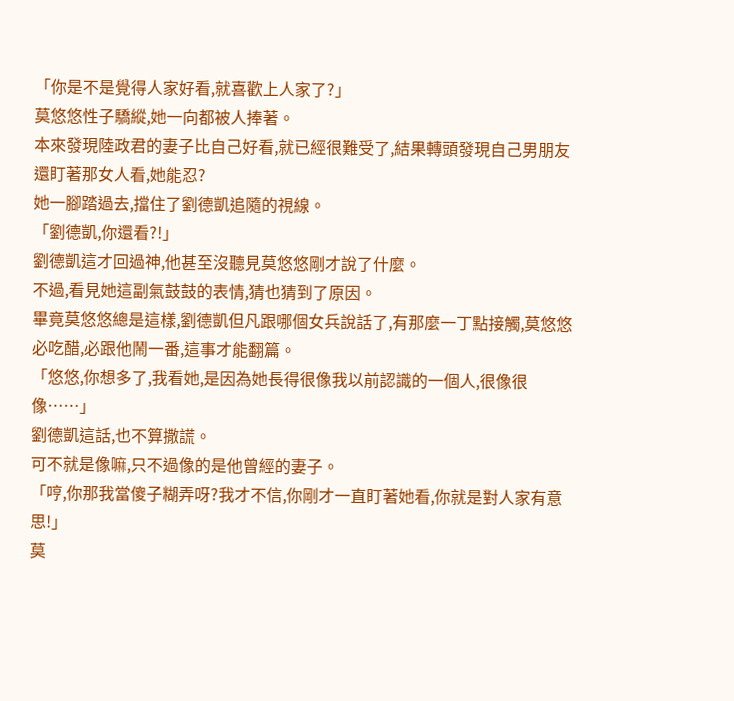「你是不是覺得人家好看,就喜歡上人家了?」
莫悠悠性子驕縱,她一向都被人捧著。
本來發現陸政君的妻子比自己好看,就已經很難受了,結果轉頭發現自己男朋友還盯著那女人看,她能忍?
她一腳踏過去,擋住了劉德凱追隨的視線。
「劉德凱,你還看?!」
劉德凱這才回過神,他甚至沒聽見莫悠悠剛才說了什麼。
不過,看見她這副氣鼓鼓的表情,猜也猜到了原因。
畢竟莫悠悠總是這樣,劉德凱但凡跟哪個女兵說話了,有那麼一丁點接觸,莫悠悠必吃醋,必跟他鬧一番,這事才能翻篇。
「悠悠,你想多了,我看她,是因為她長得很像我以前認識的一個人,很像很像……」
劉德凱這話,也不算撒謊。
可不就是像嘛,只不過像的是他曾經的妻子。
「哼,你那我當傻子糊弄呀?我才不信,你剛才一直盯著她看,你就是對人家有意思!」
莫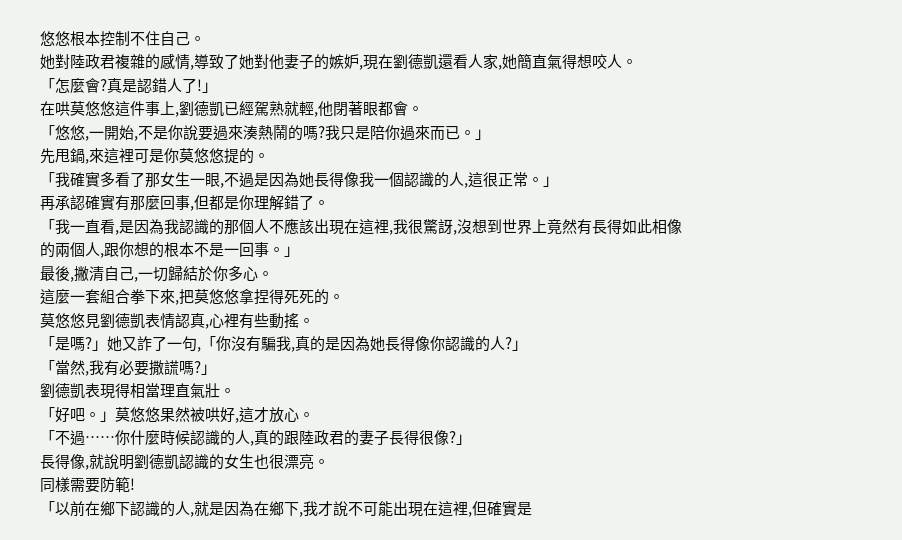悠悠根本控制不住自己。
她對陸政君複雜的感情,導致了她對他妻子的嫉妒,現在劉德凱還看人家,她簡直氣得想咬人。
「怎麼會?真是認錯人了!」
在哄莫悠悠這件事上,劉德凱已經駕熟就輕,他閉著眼都會。
「悠悠,一開始,不是你說要過來湊熱鬧的嗎?我只是陪你過來而已。」
先甩鍋,來這裡可是你莫悠悠提的。
「我確實多看了那女生一眼,不過是因為她長得像我一個認識的人,這很正常。」
再承認確實有那麼回事,但都是你理解錯了。
「我一直看,是因為我認識的那個人不應該出現在這裡,我很驚訝,沒想到世界上竟然有長得如此相像的兩個人,跟你想的根本不是一回事。」
最後,撇清自己,一切歸結於你多心。
這麼一套組合拳下來,把莫悠悠拿捏得死死的。
莫悠悠見劉德凱表情認真,心裡有些動搖。
「是嗎?」她又詐了一句,「你沒有騙我,真的是因為她長得像你認識的人?」
「當然,我有必要撒謊嗎?」
劉德凱表現得相當理直氣壯。
「好吧。」莫悠悠果然被哄好,這才放心。
「不過……你什麼時候認識的人,真的跟陸政君的妻子長得很像?」
長得像,就說明劉德凱認識的女生也很漂亮。
同樣需要防範!
「以前在鄉下認識的人,就是因為在鄉下,我才說不可能出現在這裡,但確實是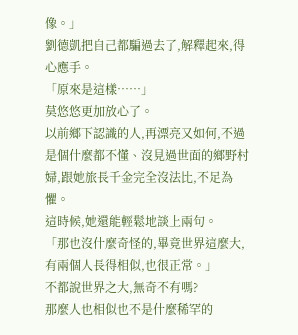像。」
劉德凱把自己都騙過去了,解釋起來,得心應手。
「原來是這樣……」
莫悠悠更加放心了。
以前鄉下認識的人,再漂亮又如何,不過是個什麼都不懂、沒見過世面的鄉野村婦,跟她旅長千金完全沒法比,不足為懼。
這時候,她還能輕鬆地談上兩句。
「那也沒什麼奇怪的,畢竟世界這麼大,有兩個人長得相似,也很正常。」
不都說世界之大,無奇不有嗎?
那麼人也相似也不是什麼稀罕的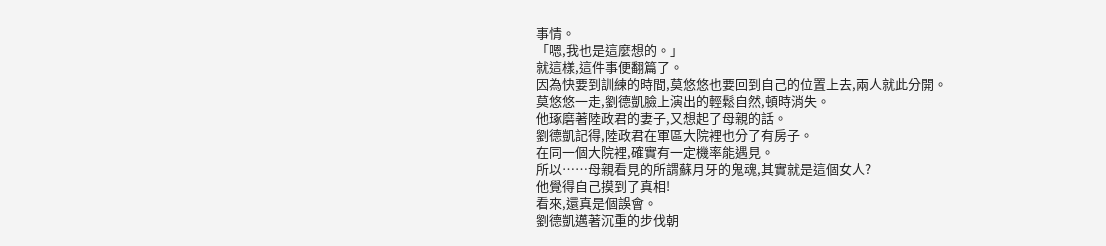事情。
「嗯,我也是這麼想的。」
就這樣,這件事便翻篇了。
因為快要到訓練的時間,莫悠悠也要回到自己的位置上去,兩人就此分開。
莫悠悠一走,劉德凱臉上演出的輕鬆自然,頓時消失。
他琢磨著陸政君的妻子,又想起了母親的話。
劉德凱記得,陸政君在軍區大院裡也分了有房子。
在同一個大院裡,確實有一定機率能遇見。
所以……母親看見的所謂蘇月牙的鬼魂,其實就是這個女人?
他覺得自己摸到了真相!
看來,還真是個誤會。
劉德凱邁著沉重的步伐朝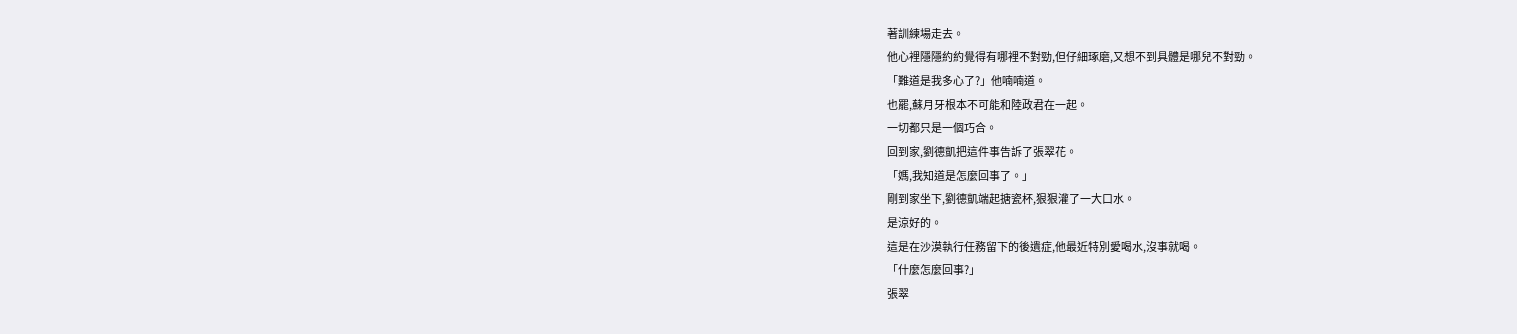著訓練場走去。
他心裡隱隱約約覺得有哪裡不對勁,但仔細琢磨,又想不到具體是哪兒不對勁。
「難道是我多心了?」他喃喃道。
也罷,蘇月牙根本不可能和陸政君在一起。
一切都只是一個巧合。
回到家,劉德凱把這件事告訴了張翠花。
「媽,我知道是怎麼回事了。」
剛到家坐下,劉德凱端起搪瓷杯,狠狠灌了一大口水。
是涼好的。
這是在沙漠執行任務留下的後遺症,他最近特別愛喝水,沒事就喝。
「什麼怎麼回事?」
張翠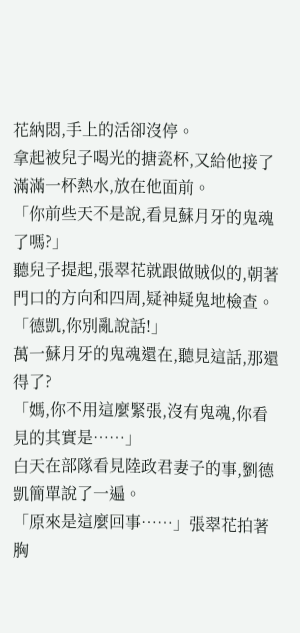花納悶,手上的活卻沒停。
拿起被兒子喝光的搪瓷杯,又給他接了滿滿一杯熱水,放在他面前。
「你前些天不是說,看見蘇月牙的鬼魂了嗎?」
聽兒子提起,張翠花就跟做賊似的,朝著門口的方向和四周,疑神疑鬼地檢查。
「德凱,你別亂說話!」
萬一蘇月牙的鬼魂還在,聽見這話,那還得了?
「媽,你不用這麼緊張,沒有鬼魂,你看見的其實是……」
白天在部隊看見陸政君妻子的事,劉德凱簡單說了一遍。
「原來是這麼回事……」張翠花拍著胸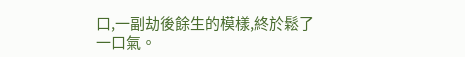口,一副劫後餘生的模樣,終於鬆了一口氣。